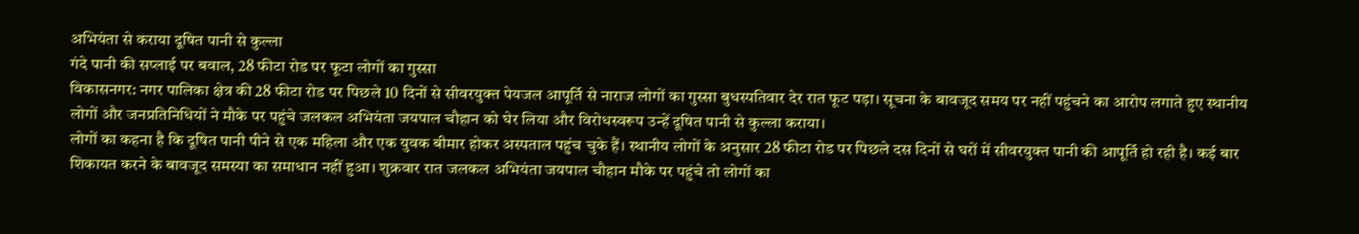अभियंता से कराया दूषित पानी से कुल्ला
गंदे पानी की सप्लाई पर बवाल, 28 फीटा रोड पर फूटा लोगों का गुस्सा
विकासनगर: नगर पालिका क्षेत्र की 28 फीटा रोड पर पिछले 10 दिनों से सीवरयुक्त पेयजल आपूर्ति से नाराज लोगों का गुस्सा बुधस्पतिवार देर रात फूट पड़ा। सूचना के बावजूद समय पर नहीं पहुंचने का आरोप लगाते हुए स्थानीय लोगों और जनप्रतिनिधियों ने मौके पर पहुंचे जलकल अभियंता जयपाल चौहान को घेर लिया और विरोधस्वरूप उन्हें दूषित पानी से कुल्ला कराया।
लोगों का कहना है कि दूषित पानी पीने से एक महिला और एक युवक बीमार होकर अस्पताल पहुंच चुके हैं। स्थानीय लोगों के अनुसार 28 फीटा रोड पर पिछले दस दिनों से घरों में सीवरयुक्त पानी की आपूर्ति हो रही है। कई बार शिकायत करने के बावजूद समस्या का समाधान नहीं हुआ। शुक्रवार रात जलकल अभियंता जयपाल चौहान मौके पर पहुंचे तो लोगों का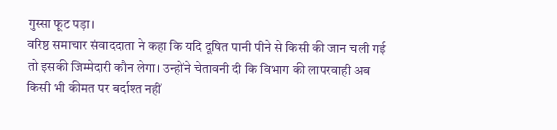गुस्सा फूट पड़ा।
वरिष्ठ समाचार संवाददाता ने कहा कि यदि दूषित पानी पीने से किसी की जान चली गई तो इसकी जिम्मेदारी कौन लेगा। उन्होंने चेतावनी दी कि विभाग की लापरवाही अब किसी भी कीमत पर बर्दाश्त नहीं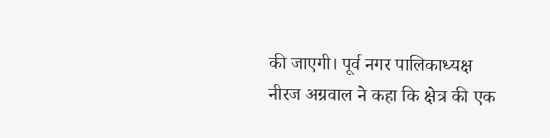की जाएगी। पूर्व नगर पालिकाध्यक्ष नीरज अग्रवाल ने कहा कि क्षेत्र की एक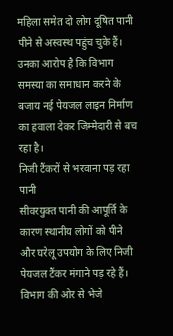महिला समेत दो लोग दूषित पानी पीने से अस्वस्थ पहुंच चुके हैं। उनका आरोप है कि विभाग समस्या का समाधान करने के बजाय नई पेयजल लाइन निर्माण का हवाला देकर जिम्मेदारी से बच रहा है।
निजी टैंकरों से भरवाना पड़ रहा पानी
सीवरयुक्त पानी की आपूर्ति के कारण स्थानीय लोगों को पीने और घरेलू उपयोग के लिए निजी पेयजल टैंकर मंगाने पड़ रहे हैं। विभाग की ओर से भेजे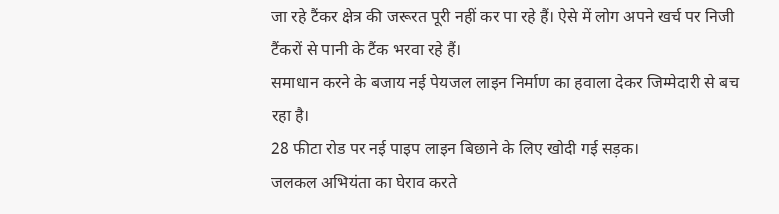जा रहे टैंकर क्षेत्र की जरूरत पूरी नहीं कर पा रहे हैं। ऐसे में लोग अपने खर्च पर निजी टैंकरों से पानी के टैंक भरवा रहे हैं।
समाधान करने के बजाय नई पेयजल लाइन निर्माण का हवाला देकर जिम्मेदारी से बच रहा है।
28 फीटा रोड पर नई पाइप लाइन बिछाने के लिए खोदी गई सड़क।
जलकल अभियंता का घेराव करते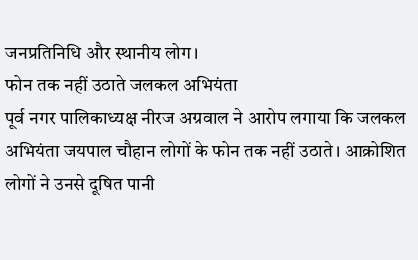जनप्रतिनिधि और स्थानीय लोग।
फोन तक नहीं उठाते जलकल अभियंता
पूर्व नगर पालिकाध्यक्ष नीरज अग्रवाल ने आरोप लगाया कि जलकल अभियंता जयपाल चौहान लोगों के फोन तक नहीं उठाते। आक्रोशित लोगों ने उनसे दूषित पानी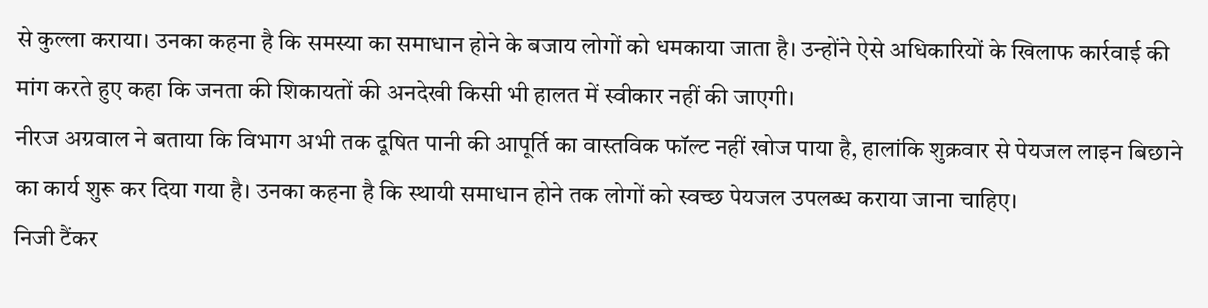से कुल्ला कराया। उनका कहना है कि समस्या का समाधान होने के बजाय लोगों को धमकाया जाता है। उन्होंने ऐसे अधिकारियों के खिलाफ कार्रवाई की मांग करते हुए कहा कि जनता की शिकायतों की अनदेखी किसी भी हालत में स्वीकार नहीं की जाएगी।
नीरज अग्रवाल ने बताया कि विभाग अभी तक दूषित पानी की आपूर्ति का वास्तविक फॉल्ट नहीं खोज पाया है, हालांकि शुक्रवार से पेयजल लाइन बिछाने का कार्य शुरू कर दिया गया है। उनका कहना है कि स्थायी समाधान होने तक लोगों को स्वच्छ पेयजल उपलब्ध कराया जाना चाहिए।
निजी टैंकर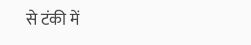से टंकी में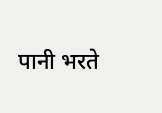पानी भरते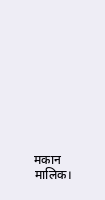मकान मालिक।